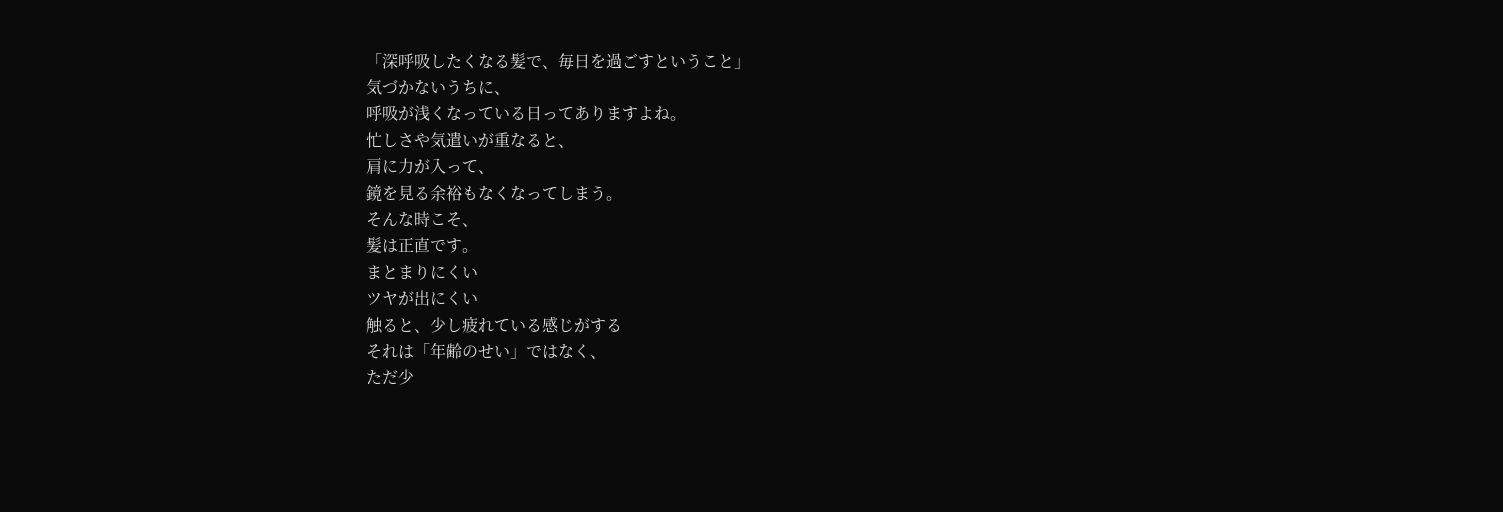「深呼吸したくなる髪で、毎日を過ごすということ」
気づかないうちに、
呼吸が浅くなっている日ってありますよね。
忙しさや気遣いが重なると、
肩に力が入って、
鏡を見る余裕もなくなってしまう。
そんな時こそ、
髪は正直です。
まとまりにくい
ツヤが出にくい
触ると、少し疲れている感じがする
それは「年齢のせい」ではなく、
ただ少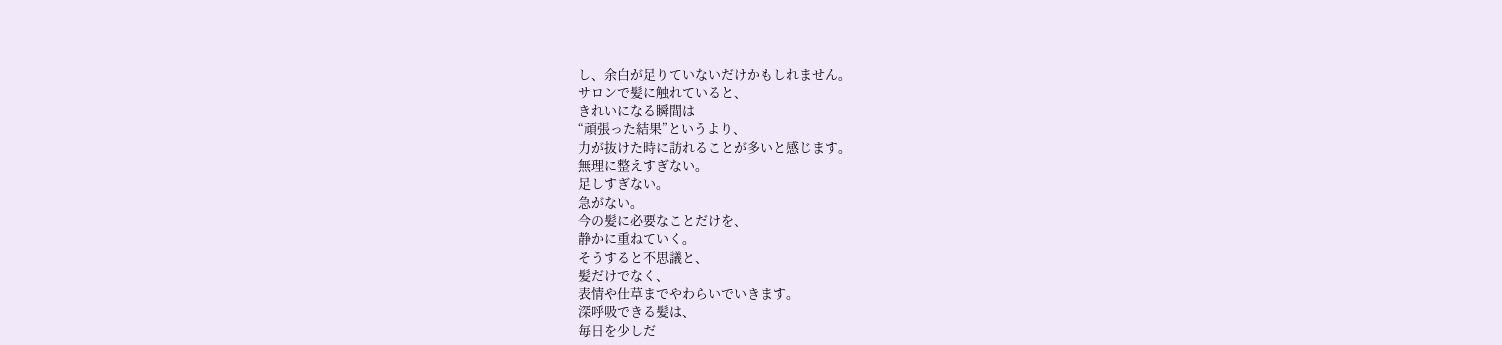し、余白が足りていないだけかもしれません。
サロンで髪に触れていると、
きれいになる瞬間は
“頑張った結果”というより、
力が抜けた時に訪れることが多いと感じます。
無理に整えすぎない。
足しすぎない。
急がない。
今の髪に必要なことだけを、
静かに重ねていく。
そうすると不思議と、
髪だけでなく、
表情や仕草までやわらいでいきます。
深呼吸できる髪は、
毎日を少しだ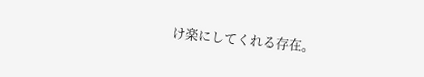け楽にしてくれる存在。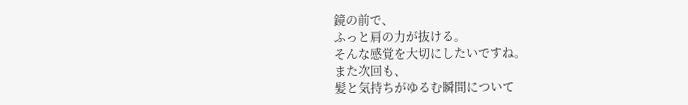鏡の前で、
ふっと肩の力が抜ける。
そんな感覚を大切にしたいですね。
また次回も、
髪と気持ちがゆるむ瞬間について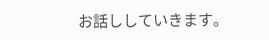お話ししていきます。